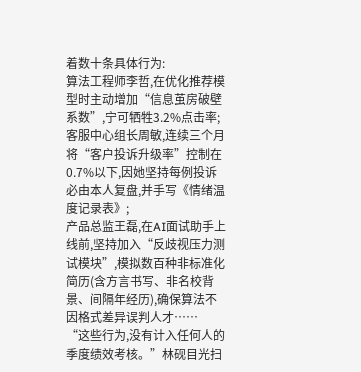着数十条具体行为:
算法工程师李哲,在优化推荐模型时主动增加“信息茧房破壁系数”,宁可牺牲3.2%点击率;
客服中心组长周敏,连续三个月将“客户投诉升级率”控制在0.7%以下,因她坚持每例投诉必由本人复盘,并手写《情绪温度记录表》;
产品总监王磊,在AI面试助手上线前,坚持加入“反歧视压力测试模块”,模拟数百种非标准化简历(含方言书写、非名校背景、间隔年经历),确保算法不因格式差异误判人才……
“这些行为,没有计入任何人的季度绩效考核。”林砚目光扫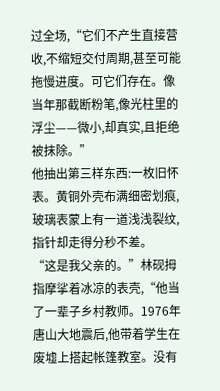过全场,“它们不产生直接营收,不缩短交付周期,甚至可能拖慢进度。可它们存在。像当年那截断粉笔,像光柱里的浮尘——微小,却真实,且拒绝被抹除。”
他抽出第三样东西:一枚旧怀表。黄铜外壳布满细密划痕,玻璃表蒙上有一道浅浅裂纹,指针却走得分秒不差。
“这是我父亲的。”林砚拇指摩挲着冰凉的表壳,“他当了一辈子乡村教师。1976年唐山大地震后,他带着学生在废墟上搭起帐篷教室。没有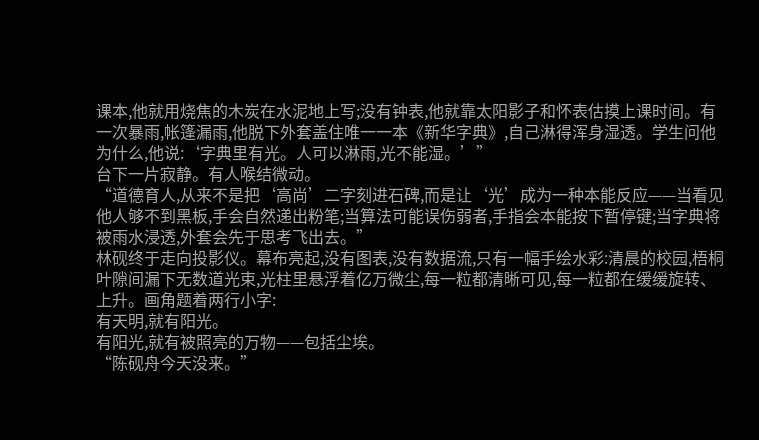课本,他就用烧焦的木炭在水泥地上写;没有钟表,他就靠太阳影子和怀表估摸上课时间。有一次暴雨,帐篷漏雨,他脱下外套盖住唯一一本《新华字典》,自己淋得浑身湿透。学生问他为什么,他说:‘字典里有光。人可以淋雨,光不能湿。’”
台下一片寂静。有人喉结微动。
“道德育人,从来不是把‘高尚’二字刻进石碑,而是让‘光’成为一种本能反应——当看见他人够不到黑板,手会自然递出粉笔;当算法可能误伤弱者,手指会本能按下暂停键;当字典将被雨水浸透,外套会先于思考飞出去。”
林砚终于走向投影仪。幕布亮起,没有图表,没有数据流,只有一幅手绘水彩:清晨的校园,梧桐叶隙间漏下无数道光束,光柱里悬浮着亿万微尘,每一粒都清晰可见,每一粒都在缓缓旋转、上升。画角题着两行小字:
有天明,就有阳光。
有阳光,就有被照亮的万物——包括尘埃。
“陈砚舟今天没来。”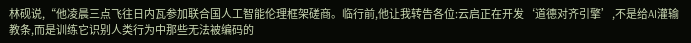林砚说,“他凌晨三点飞往日内瓦参加联合国人工智能伦理框架磋商。临行前,他让我转告各位:云启正在开发‘道德对齐引擎’,不是给AI灌输教条,而是训练它识别人类行为中那些无法被编码的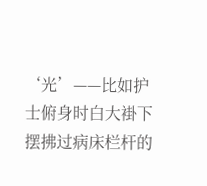‘光’——比如护士俯身时白大褂下摆拂过病床栏杆的